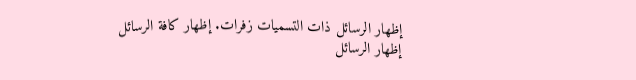إظهار الرسائل ذات التسميات زفرات. إظهار كافة الرسائل
إظهار الرسائل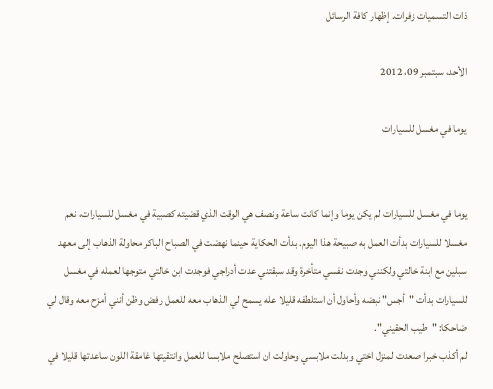ذات التسميات زفرات. إظهار كافة الرسائل

الأحد، سبتمبر 09، 2012

يوما في مغسل للسيارات


يوما في مغسل للسيارات لم يكن يوما وإنما كانت ساعة ونصف هي الوقت الذي قضيته كصبية في مغسل للسيارات، نعم مغسلا للسيارات بدأت العمل به صبيحة هذا اليوم. بدأت الحكاية حينما نهضت في الصباح الباكر محاولة الذهاب إلى معهد سبلين مع ابنة خالتي ولكنني وجدت نفسي متأخرة وقد سبقتني عدت أدراجي فوجدت ابن خالتي متوجها لعمله في مغسل للسيارات بدأت "أجس" نبضه وأحاول أن استلطفه قليلا عله يسمح لي الذهاب معه للعمل رفض وظن أنني أمزح معه وقال لي ضاحكا: "طيب الحقيني".
لم أكذب خبرا صعدت لمنزل اختي وبدلت ملابسي وحاولت ان استصلح ملابسا للعمل وانتقيتها غامقة اللون ساعدتها قليلا في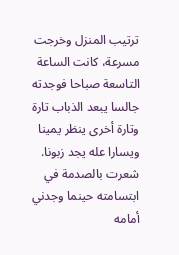ترتيب المنزل وخرجت مسرعة، كانت الساعة التاسعة صباحا فوجدته جالسا يبعد الذباب تارة وتارة أخرى ينظر يمينا ويسارا عله يجد زبونا. شعرت بالصدمة في ابتسامته حينما وجدني أمامه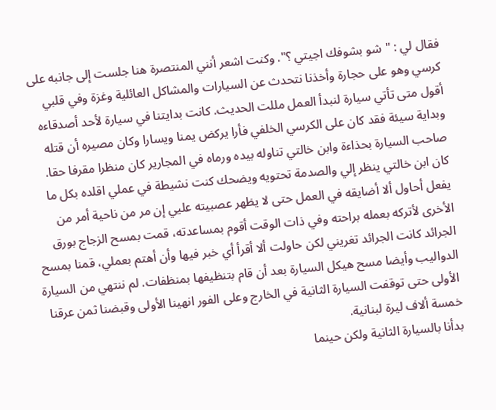فقال لي : "شو بشوفك اجيتي ؟". وكنت اشعر أنني المنتصرة هنا جلست إلى جانبه على كرسي وهو على حجارة وأخذنا نتحدث عن السيارات والمشاكل العائلية وغزة وفي قلبي أقول متى تأتي سيارة لنبدأ العمل مللت الحديث. كانت بدايتنا في سيارة لأحد أصدقاءه وبداية سيئة فقد كان على الكرسي الخلفي فأرا يركض يمنا ويسارا وكان مصيره أن قتله صاحب السيارة بحذاءة وابن خالتي تناوله بيده ورماه في المجارير كان منظرا مقرفا حقا.
كان ابن خالتي ينظر إلي والصدمة تحتويه ويضحك كنت نشيطة في عملي اقلده بكل ما يفعل أحاول ألا أضايقه في العمل حتى لا يظهر عصبيته عليي إن مر من ناحية أمر من الأخرى لأتركه بعمله براحته وفي ذات الوقت أقوم بمساعدته، قمت بمسح الزجاج بورق الجرائد كانت الجرائد تغريني لكن حاولت ألا أقرأ أي خبر فيها وأن أهتم بعملي، قمنا بمسح الدواليب وأيضا مسح هيكل السيارة بعد أن قام بتنظيفها بمنظفات. لم ننتهي من السيارة الأولى حتى توقفت السيارة الثانية في الخارج وعلى الفور انهينا الأولى وقبضنا ثمن عرقنا خمسة ألاف ليرة لبنانية.
بدأنا بالسيارة الثانية ولكن حينما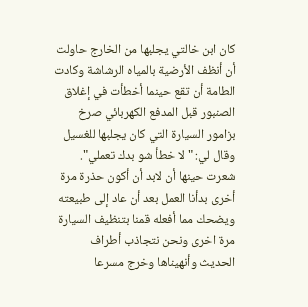كان ابن خالتي يجلبها من الخارج حاولت أن أنظف الأرضية بالمياه الرشاشة وكادت الطامة أن تقع حينما أخطأت في إغلاق الصنبور قبل المدفع الكهربائي صرخ بزامور السيارة التي كان يجلبها للغسيل وقال لي: "لا خطأ شو بدك تعملي". شعرت حينها أن لابد أن أكون حذرة مرة أخرى بدأنا العمل بعد أن عاد إلى طبيعته ويضحك مما أفعله قمنا بتنظيف السيارة مرة اخرى ونحن نتجاذب أطراف الحديث وأنهيناها وخرج مسرعا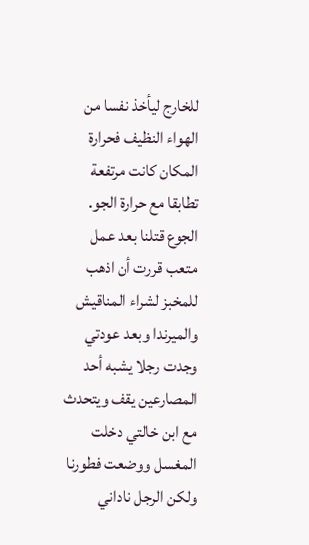للخارج ليأخذ نفسا من الهواء النظيف فحرارة المكان كانت مرتفعة تطابقا مع حرارة الجو.
الجوع قتلنا بعد عمل متعب قررت أن اذهب للمخبز لشراء المناقيش والميرندا وبعد عودتي وجدت رجلا يشبه أحد المصارعين يقف ويتحدث مع ابن خالتي دخلت المغسل ووضعت فطورنا ولكن الرجل ناداني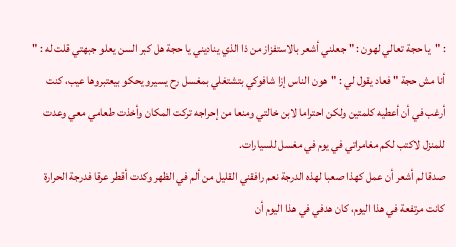: "يا حجة تعالي لهون : " جعلني أشعر بالاستفزاز من ذا الذي يناديني يا حجة هل كبر السن يعلو جبهتي قلت له : " أنا مش حجة " فعاد يقول لي : "هون الناس إزا شافوكي بتشتغلي بمغسل رح يسيرو يحكو بيعتبروها عيب، كنت أرغب في أن أعطيه كلمتين ولكن احتراما لابن خالتي ومنعا من إحراجه تركت المكان وأخذت طعامي معي وعدت للمنزل لاكتب لكم مغامراتي في يوم في مغسل للسيارات.
صدقا لم أشعر أن عمل كهذا صعبا لهذه الدرجة نعم رافقني القليل من ألم في الظهر وكدت أقطر عرقا فدرجة الحرارة كانت مرتفعة في هذا اليوم، كان هدفي في هذا اليوم أن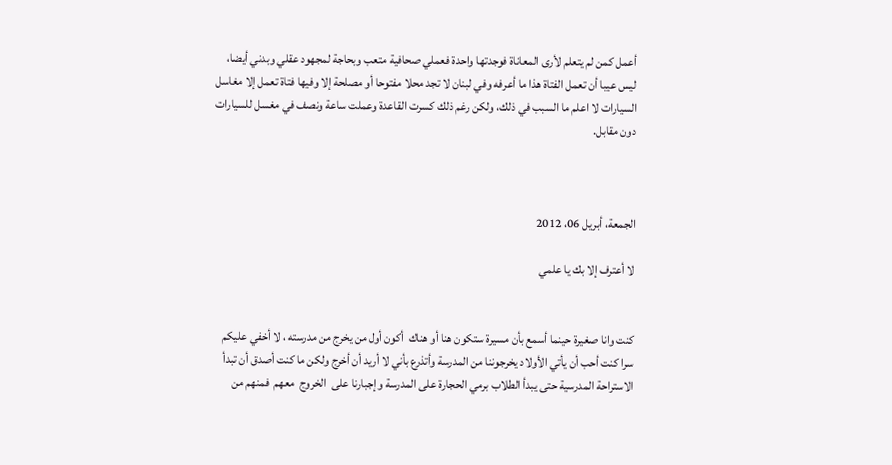أعمل كمن لم يتعلم لأرى المعاناة فوجدتها واحدة فعملي صحافية متعب وبحاجة لمجهود عقلي وبدني أيضا، ليس عيبا أن تعمل الفتاة هذا ما أعرفه وفي لبنان لا تجد محلا مفتوحا أو مصلحة إلا وفيها فتاة تعمل إلا مغاسل السيارات لا اعلم ما السبب في ذلك، ولكن رغم ذلك كسرت القاعدة وعملت ساعة ونصف في مغسل للسيارات دون مقابل.



الجمعة، أبريل 06، 2012

لا أعترف إلا بك يا علمي


كنت وانا صغيرة حينما أسمع بأن مسيرة ستكون هنا أو هناك  أكون أول من يخرج من مدرسته ، لا أخفي عليكم سرا كنت أحب أن يأتي الأولاد يخرجوننا من المدرسة وأتذرع بأني لا أريد أن أخرج ولكن ما كنت أصدق أن تبدأ الاستراحة المدرسية حتى يبدأ الطلاب برمي الحجارة على المدرسة وإجبارنا على  الخروج  معهم  فمنهم من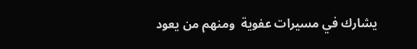يشارك في مسيرات عفوية  ومنهم من يعود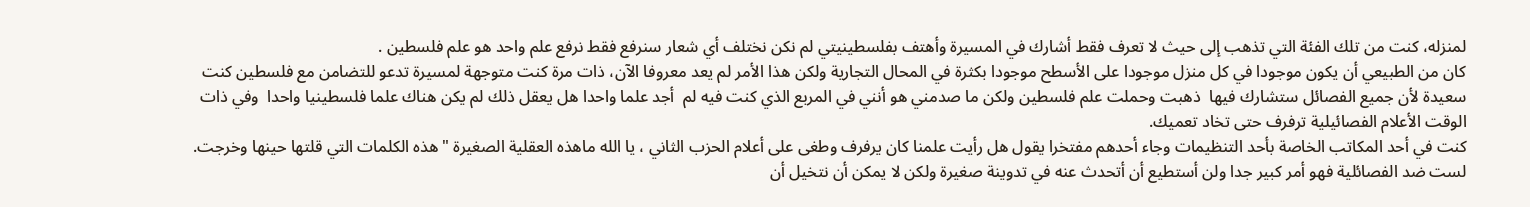لمنزله، كنت من تلك الفئة التي تذهب إلى حيث لا تعرف فقط أشارك في المسيرة وأهتف بفلسطينيتي لم نكن نختلف أي شعار سنرفع فقط نرفع علم واحد هو علم فلسطين .
كان من الطبيعي أن يكون موجودا في كل منزل موجودا على الأسطح موجودا بكثرة في المحال التجارية ولكن هذا الأمر لم يعد معروفا الآن، ذات مرة كنت متوجهة لمسيرة تدعو للتضامن مع فلسطين كنت سعيدة لأن جميع الفصائل ستشارك فيها  ذهبت وحملت علم فلسطين ولكن ما صدمني هو أنني في المربع الذي كنت فيه لم  أجد علما واحدا هل يعقل ذلك لم يكن هناك علما فلسطينيا واحدا  وفي ذات الوقت الأعلام الفصائيلية ترفرف حتى تخاد تعميك.
كنت في أحد المكاتب الخاصة بأحد التنظيمات وجاء أحدهم مفتخرا يقول هل رأيت علمنا كان يرفرف وطغى على أعلام الحزب الثاني ، يا الله ماهذه العقلية الصغيرة " هذه الكلمات التي قلتها حينها وخرجت.
لست ضد الفصائلية فهو أمر كبير جدا ولن أستطيع أن أتحدث عنه في تدوينة صغيرة ولكن لا يمكن أن نتخيل أن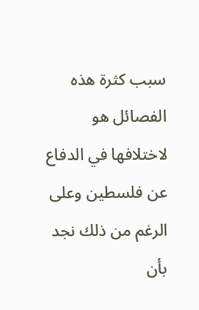سبب كثرة هذه الفصائل هو لاختلافها في الدفاع عن فلسطين وعلى الرغم من ذلك نجد بأن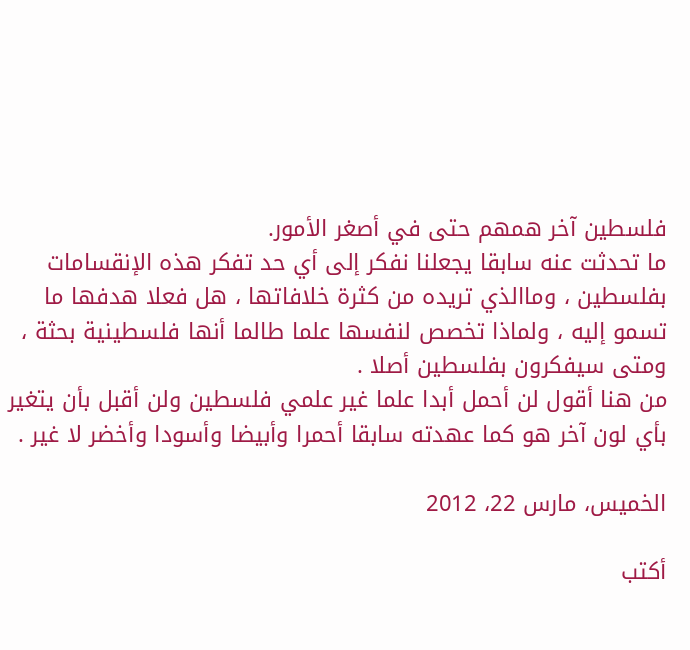فلسطين آخر همهم حتى في أصغر الأمور.
ما تحدثت عنه سابقا يجعلنا نفكر إلى أي حد تفكر هذه الإنقسامات بفلسطين ، وماالذي تريده من كثرة خلافاتها ، هل فعلا هدفها ما تسمو إليه ، ولماذا تخصص لنفسها علما طالما أنها فلسطينية بحثة ، ومتى سيفكرون بفلسطين أصلا .
من هنا أقول لن أحمل أبدا علما غير علمي فلسطين ولن أقبل بأن يتغير بأي لون آخر هو كما عهدته سابقا أحمرا وأبيضا وأسودا وأخضر لا غير .

الخميس، مارس 22، 2012

أكتب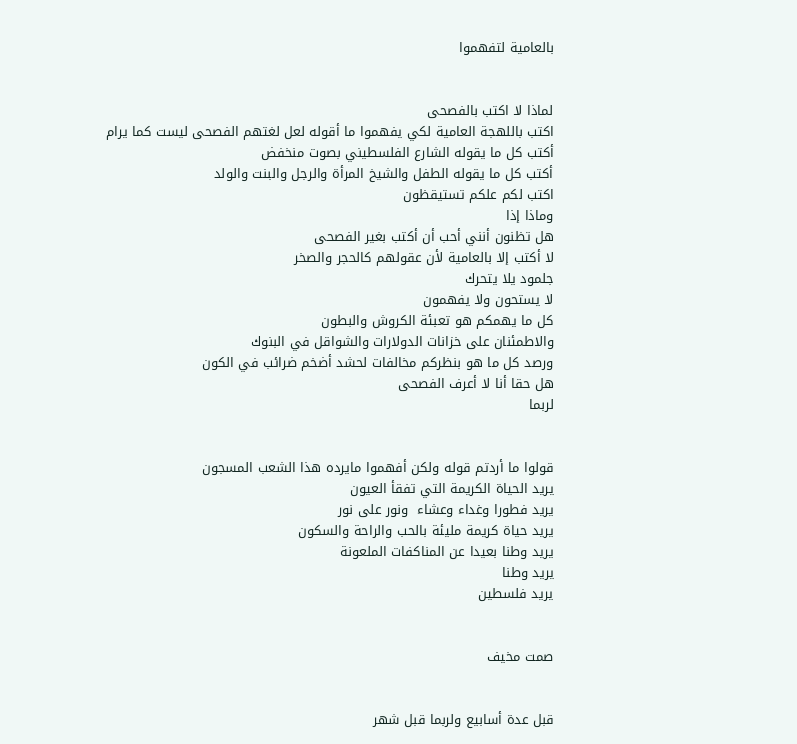بالعامية لتفهموا


لماذا لا اكتب بالفصحى
اكتب باللهجة العامية لكي يفهموا ما أقوله لعل لغتهم الفصحى ليست كما يرام
أكتب كل ما يقوله الشارع الفلسطيني بصوت منخفض
أكتب كل ما يقوله الطفل والشيخ المرأة والرجل والبنت والولد
اكتب لكم علكم تستيقظون
وماذا إذا
هل تظنون أنني أحب أن أكتب بغير الفصحى
لا أكتب إلا بالعامية لأن عقولهم كالحجر والصخر
جلمود يلا يتحرك
لا يستحون ولا يفهمون
كل ما يهمكم هو تعبئة الكروش والبطون
والاطمئنان على خزانات الدولارات والشواقل في البنوك
ورصد كل ما هو بنظركم مخالفات لحشد أضخم ضرائب في الكون
هل حقا أنا لا أعرف الفصحى
لربما


قولوا ما أردتم قوله ولكن أفهموا مايرده هذا الشعب المسجون
يريد الحياة الكريمة التي تفقأ العيون
يريد فطورا وغداء وعشاء  ونور على نور
يريد حياة كريمة مليئة بالحب والراحة والسكون
يريد وطنا بعيدا عن المناكفات الملعونة
يريد وطنا
يريد فلسطين


صمت مخيف


قبل عدة أسابيع ولربما قبل شهر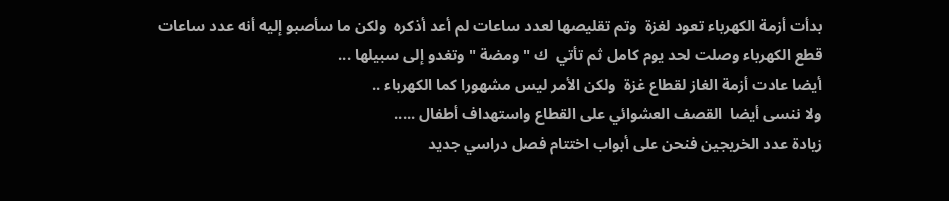بدأت أزمة الكهرباء تعود لغزة  وتم تقليصها لعدد ساعات لم أعد أذكره  ولكن ما سأصبو إليه أنه عدد ساعات قطع الكهرباء وصلت لحد يوم كامل ثم تأتي  ك " ومضة " وتغدو إلى سبيلها ...
أيضا عادت أزمة الغاز لقطاع غزة  ولكن الأمر ليس مشهورا كما الكهرباء ..
ولا ننسى أيضا  القصف العشوائي على القطاع واستهداف أطفال .....
زيادة عدد الخريجين فنحن على أبواب اختتام فصل دراسي جديد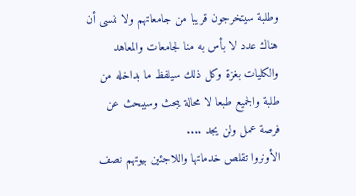وطلبة سيتخرجون قريبا من جامعاتهم ولا ننسى أن هناك عدد لا بأس به منا لجامعات والمعاهد والكليات بغزة وكل ذلك سيلفظ ما بداخله من طلبة والجميع طبعا لا محالة يبحث وسيبحث عن فرصة عمل ولن يجد ....
الأونروا تقلص خدماتها واللاجئين بيوتهم نصف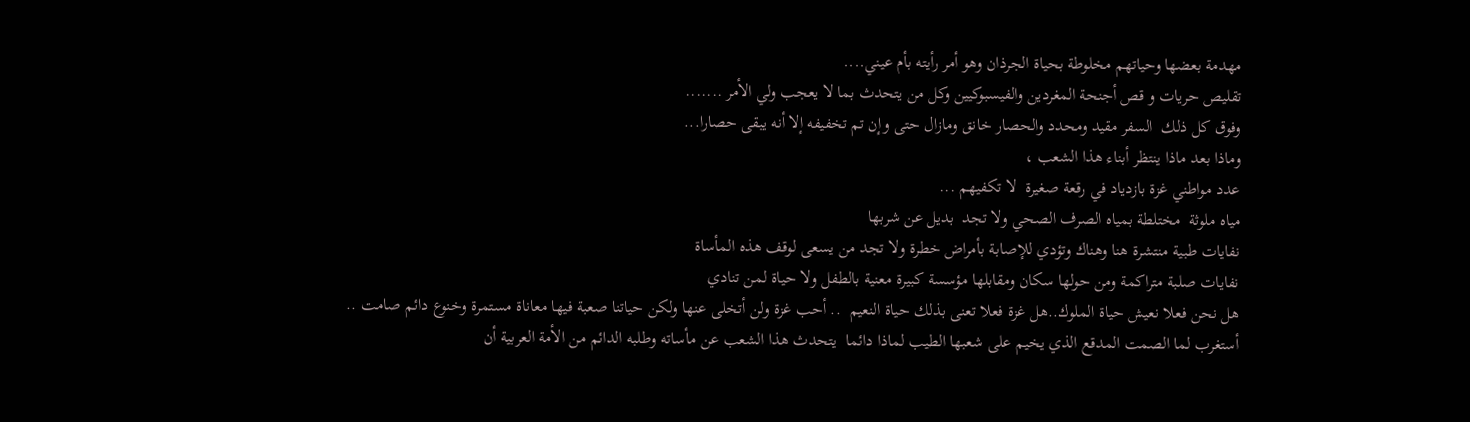مهدمة بعضها وحياتهم مخلوطة بحياة الجرذان وهو أمر رأيته بأم عيني....
تقليص حريات و قص أجنحة المغردين والفيسبوكيين وكل من يتحدث بما لا يعجب ولي الأمر .......
وفوق كل ذلك  السفر مقيد ومحدد والحصار خانق ومازال حتى وإن تم تخفيفه إلا أنه يبقى حصارا...
وماذا بعد ماذا ينتظر أبناء هذا الشعب ،
عدد مواطني غزة بازدياد في رقعة صغيرة  لا تكفيهم ...
مياه ملوثة  مختلطة بمياه الصرف الصحي ولا تجد  بديل عن شربها
نفايات طبية منتشرة هنا وهناك وتؤدي للإصابة بأمراض خطرة ولا تجد من يسعى لوقف هذه المأساة
نفايات صلبة متراكمة ومن حولها سكان ومقابلها مؤسسة كبيرة معنية بالطفل ولا حياة لمن تنادي
هل نحن فعلا نعيش حياة الملوك..هل غزة فعلا تعنى بذلك حياة النعيم  .. أحب غزة ولن أتخلى عنها ولكن حياتنا صعبة فيها معاناة مستمرة وخنوع دائم صامت ..
أستغرب لما الصمت المدقع الذي يخيم على شعبها الطيب لماذا دائما  يتحدث هذا الشعب عن مأساته وطلبه الدائم من الأمة العربية أن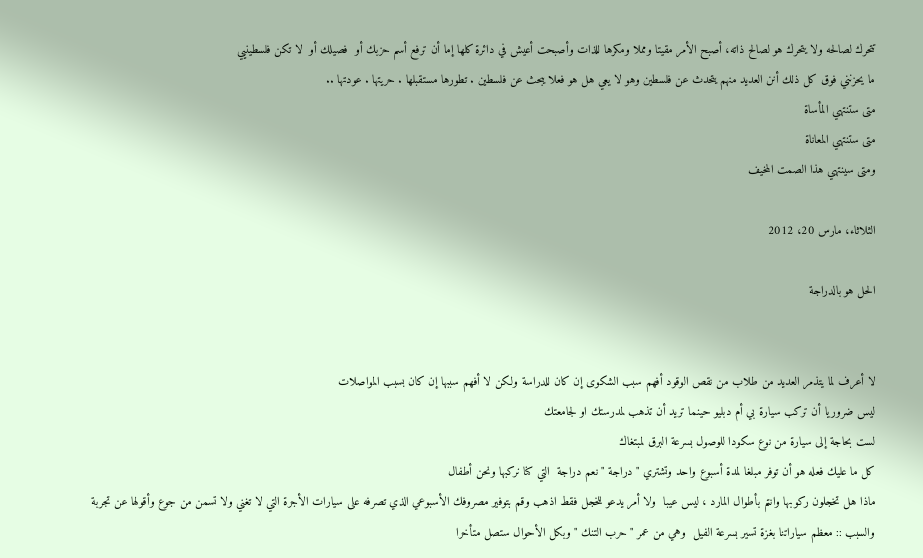تتحرك لصالحه ولا يتحرك هو لصالح ذاته، أصبح الأمر مقيتا ومملا ومكرها للذات وأصبحت أعيش في دائرة كلها إما أن ترفع أسم حزبك أو  فصيلك أو  لا تكن فلسطينيي
ما يحزنني فوق كل ذلك أنن العديد منهم يتحدث عن فلسطين وهو لا يعي هل هو فعلا يبحث عن فلسطين . تطورها مستقبلها . حريتها . عودتها ..
متى ستنتهي المأساة
متى ستنتهي المعاناة
ومتى سينتهي هذا الصمت المخيف

الثلاثاء، مارس 20، 2012

الحل هو بالدراجة


لا أعرف لما يتذمر العديد من طلاب من نقص الوقود أفهم سبب الشكوى إن كان للدراسة ولكن لا أفهم سببها إن كان بسبب المواصلات
ليس ضروريا أن تركب سيارة بي أم دبليو حينما تريد أن تذهب لمدرستك او لجامعتك
لست بحاجة إلى سيارة من نوع سكودا للوصول بسرعة البرق لمبتغاك
كل ما عليك فعله هو أن توفر مبلغا لمدة أسبوع واحد وتشتري " دراجة " نعم دراجة  التي كنا نركبها ونحن أطفال
ماذا هل تخجلون ركوبها وانتم بأطوال المارد ، ليس عيبا  ولا أمر يدعو للخجل فقط اذهب وقم بتوفير مصروفك الأسبوعي الذي تصرفه على سيارات الأجرة التي لا تغني ولا تسمن من جوع وأقولها عن تجربة  والسبب :: معظم سياراتنا بغزة تسير بسرعة الفيل  وهي من عمر " حرب التنك " وبكل الأحوال ستصل متأخرا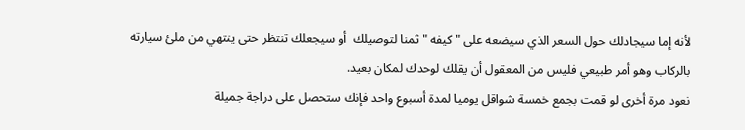لأنه إما سيجادلك حول السعر الذي سيضعه على " كيفه " ثمنا لتوصيلك  أو سيجعلك تنتظر حتى ينتهي من ملئ سيارته بالركاب وهو أمر طبيعي فليس من المعقول أن يقلك لوحدك لمكان بعيد.
نعود مرة أخرى لو قمت بجمع خمسة شواقل يوميا لمدة أسبوع واحد فإنك ستحصل على دراجة جميلة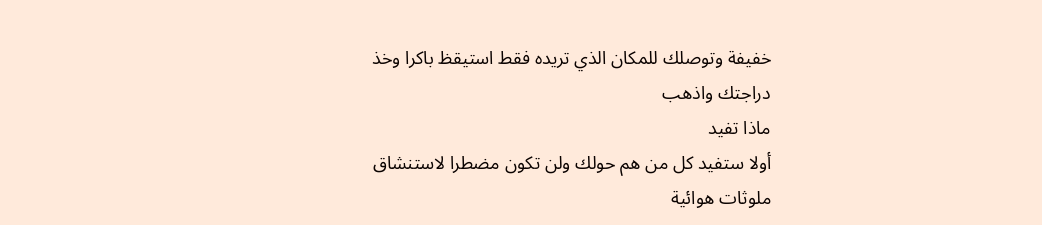خفيفة وتوصلك للمكان الذي تريده فقط استيقظ باكرا وخذ دراجتك واذهب
ماذا تفيد
أولا ستفيد كل من هم حولك ولن تكون مضطرا لاستنشاق ملوثات هوائية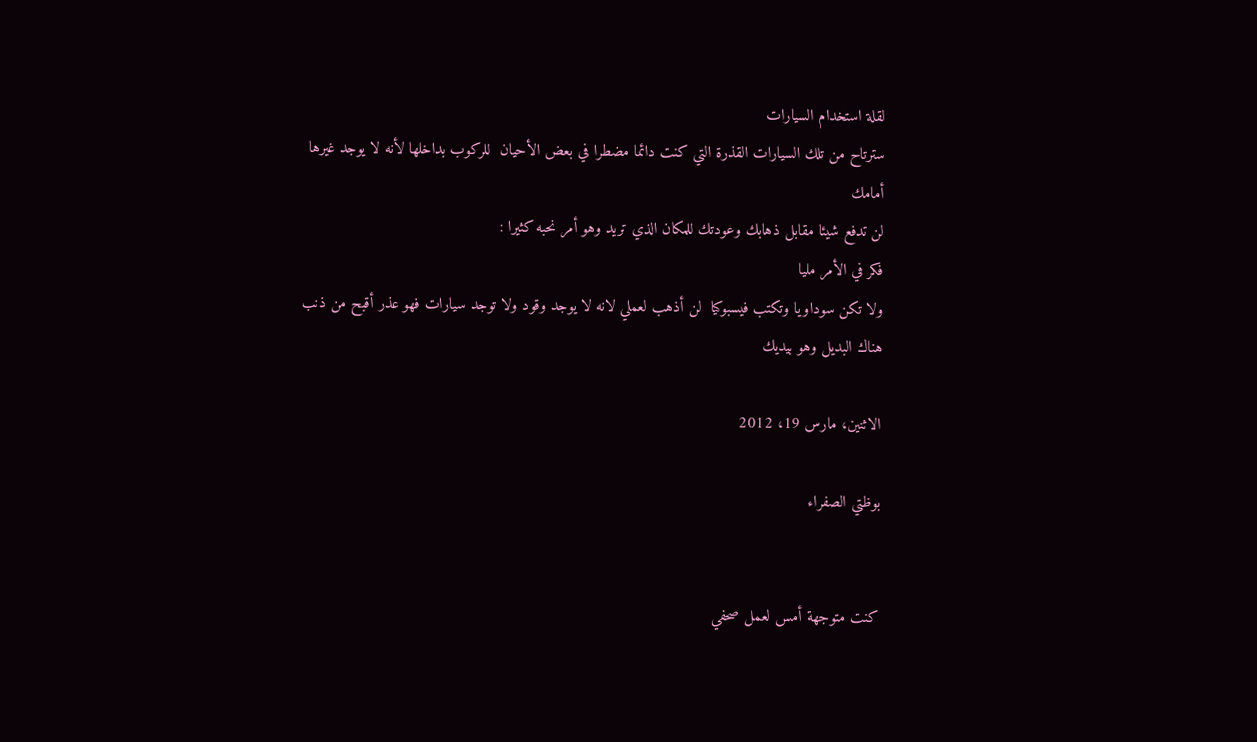لقلة استخدام السيارات
سترتاح من تلك السيارات القذرة التي كنت دائما مضطرا في بعض الأحيان  للركوب بداخلها لأنه لا يوجد غيرها أمامك
لن تدفع شيئا مقابل ذهابك وعودتك للمكان الذي تريد وهو أمر نحبه كثيرا :
فكر في الأمر مليا
ولا تكن سوداويا وتكتب فيسبوكيا  لن أذهب لعملي لانه لا يوجد وقود ولا توجد سيارات فهو عذر أقبح من ذنب هناك البديل وهو بيديك

الاثنين، مارس 19، 2012

بوظتي الصفراء


كنت متوجهة أمس لعمل صحفي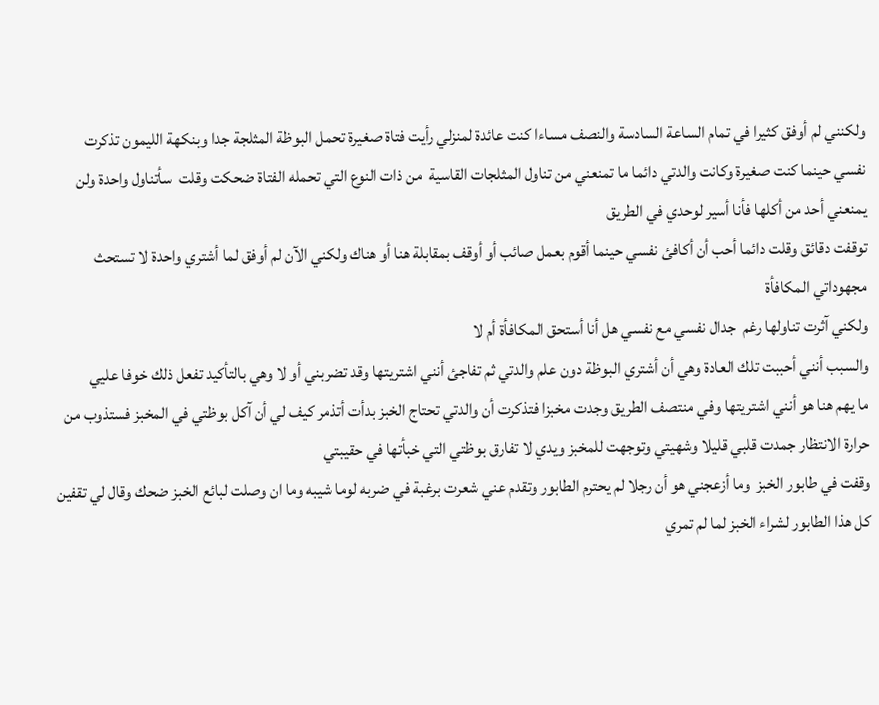ولكنني لم أوفق كثيرا في تمام الساعة السادسة والنصف مساءا كنت عائدة لمنزلي رأيت فتاة صغيرة تحمل البوظة المثلجة جدا وبنكهة الليمون تذكرت نفسي حينما كنت صغيرة وكانت والدتي دائما ما تمنعني من تناول المثلجات القاسية  من ذات النوع التي تحمله الفتاة ضحكت وقلت  سأتناول واحدة ولن يمنعني أحد من أكلها فأنا أسير لوحدي في الطريق
توقفت دقائق وقلت دائما أحب أن أكافئ نفسي حينما أقوم بعمل صائب أو أوقف بمقابلة هنا أو هناك ولكني الآن لم أوفق لما أشتري واحدة لا تستحث مجهوداتي المكافأة
ولكني آثرت تناولها رغم  جدال نفسي مع نفسي هل أنا أستحق المكافأة أم لا
والسبب أنني أحببت تلك العادة وهي أن أشتري البوظة دون علم والدتي ثم تفاجئ أنني اشتريتها وقد تضربني أو لا وهي بالتأكيد تفعل ذلك خوفا عليي
ما يهم هنا هو أنني اشتريتها وفي منتصف الطريق وجدت مخبزا فتذكرت أن والدتي تحتاج الخبز بدأت أتذمر كيف لي أن آكل بوظتي في المخبز فستذوب من حرارة الانتظار جمدت قلبي قليلا وشهيتي وتوجهت للمخبز ويدي لا تفارق بوظتي التي خبأتها في حقيبتي
وقفت في طابور الخبز  وما أزعجني هو أن رجلا لم يحترم الطابور وتقدم عني شعرت برغبة في ضربه لوما شيبه وما ان وصلت لبائع الخبز ضحك وقال لي تقفين كل هذا الطابور لشراء الخبز لما لم تمري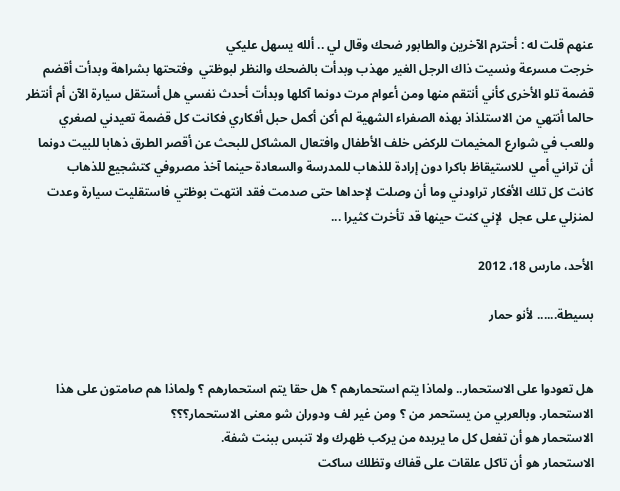عنهم قلت له : أحترم الآخرين والطابور ضحك وقال لي .. ألله يسهل عليكي
خرجت مسرعة ونسيت ذاك الرجل الغير مهذب وبدأت بالضحك والنظر لبوظتي  وفتحتها بشراهة وبدأت أقضم قضمة تلو الأخرى كأني أنتقم منها ومن أعوام مرت دونما آكلها وبدأت أحدث نفسي هل أستقل سيارة الآن أم أنتظر حالما أنتهي من الاستلذاذ بهذه الصفراء الشهية لم أكن أكمل حبل أفكاري فكانت كل قضمة تعيدني لصغري وللعب في شوارع المخيمات للركض خلف الأطفال وافتعال المشاكل للبحث عن أقصر الطرق ذهابا للبيت دونما أن تراني أمي  للاستيقاظ باكرا دون إرادة للذهاب للمدرسة والسعادة حينما آخذ مصروفي كتشجيع للذهاب
كانت كل تلك الأفكار تراودني وما أن وصلت لإحداها حتى صدمت فقد انتهت بوظتي فاستقليت سيارة وعدت لمنزلي على عجل  لإني كنت حينها قد تأخرت كثيرا ...

الأحد، مارس 18، 2012

بسيطة...... لأنو حمار


هل تعودوا على الاستحمار.. ولماذا يتم استحمارهم ؟ هل حقا يتم استحمارهم ؟ ولماذا هم صامتون على هذا الاستحمار. وبالعربي من يستحمر من ؟ ومن غير لف ودوران شو معنى الاستحمار؟؟؟
الاستحمار هو أن تفعل كل ما يريده من يركب ظهرك ولا تنبس ببنت شفة.
الاستحمار هو أن تاكل علقات على قفاك وتظلك ساكت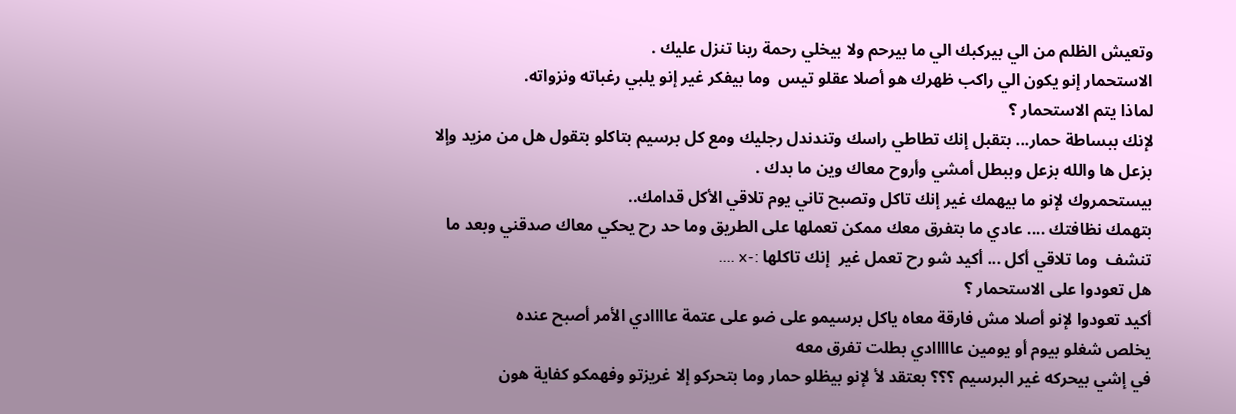وتعيش الظلم من الي بيركبك الي ما بيرحم ولا بيخلي رحمة ربنا تنزل عليك .
الاستحمار إنو يكون الي راكب ظهرك هو أصلا عقلو تيس  وما بيفكر غير إنو يلبي رغباته ونزواته.
لماذا يتم الاستحمار ؟
لإنك ببساطة حمار... بتقبل إنك تطاطي راسك وتندندل رجليك ومع كل برسيم بتاكلو بتقول هل من مزيد وإلا بزعل ها والله بزعل وببطل أمشي وأروح معاك وين ما بدك .
بيستحمروك لإنو ما بيهمك غير إنك تاكل وتصبح تاني يوم تلاقي الأكل قدامك..
بتهمك نظافتك .... عادي ما بتفرق معك ممكن تعملها على الطريق وما حد رح يحكي معاك صدقني وبعد ما تنشف  وما تلاقي أكل ... أكيد شو رح تعمل غير  إنك تاكلها :-x ....
هل تعودوا على الاستحمار ؟
أكيد تعودوا لإنو أصلا مش فارقة معاه ياكل برسيمو على ضو على عتمة عاااادي الأمر أصبح عنده
يخلص شغلو بيوم أو يومين عااااادي بطلت تفرق معه
في إشي بيحركه غير البرسيم ؟؟؟ بعتقد لأ لإنو بيظلو حمار وما بتحركو إلا غريزتو وفهمكو كفاية هون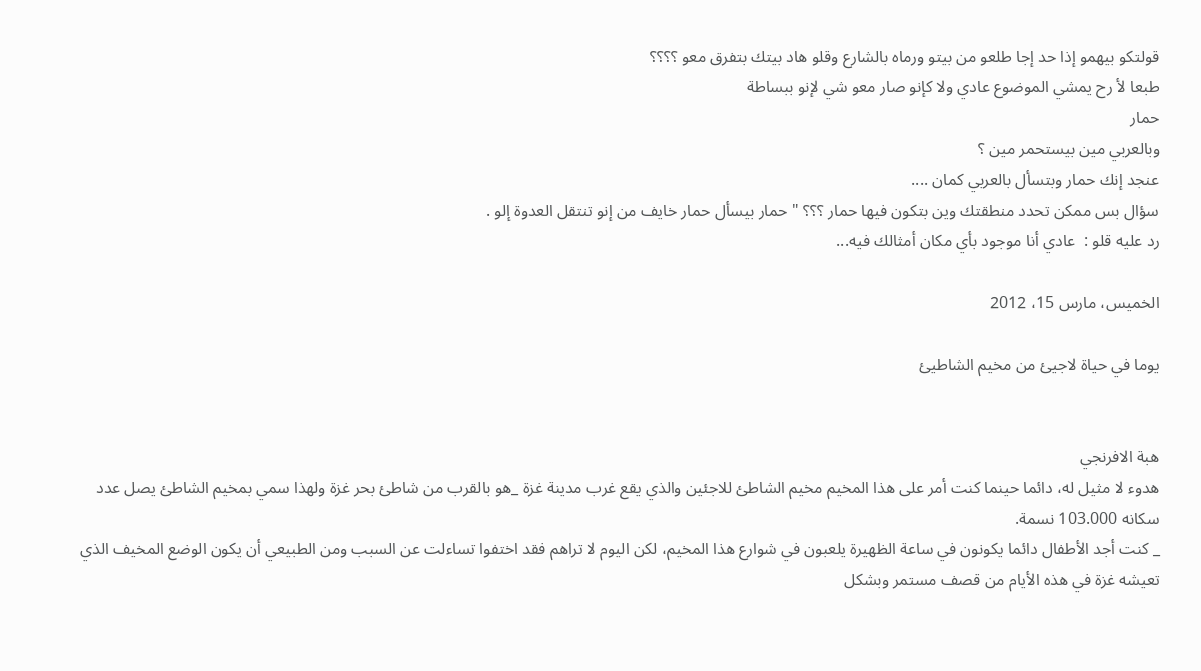قولتكو بيهمو إذا حد إجا طلعو من بيتو ورماه بالشارع وقلو هاد بيتك بتفرق معو ؟؟؟؟
طبعا لأ رح يمشي الموضوع عادي ولا كإنو صار معو شي لإنو ببساطة
حمار
وبالعربي مين بيستحمر مين ؟
عنجد إنك حمار وبتسأل بالعربي كمان ....
سؤال بس ممكن تحدد منطقتك وين بتكون فيها حمار ؟؟؟ " حمار بيسأل حمار خايف من إنو تنتقل العدوة إلو .
رد عليه قلو :  عادي أنا موجود بأي مكان أمثالك فيه...

الخميس، مارس 15، 2012

يوما في حياة لاجيئ من مخيم الشاطيئ


هبة الافرنجي
هدوء لا مثيل له، دائما حينما كنت أمر على هذا المخيم مخيم الشاطئ للاجئين والذي يقع غرب مدينة غزة _هو بالقرب من شاطئ بحر غزة ولهذا سمي بمخيم الشاطئ يصل عدد سكانه 103.000 نسمة.
_ كنت أجد الأطفال دائما يكونون في ساعة الظهيرة يلعبون في شوارع هذا المخيم، لكن اليوم لا تراهم فقد اختفوا تساءلت عن السبب ومن الطبيعي أن يكون الوضع المخيف الذي تعيشه غزة في هذه الأيام من قصف مستمر وبشكل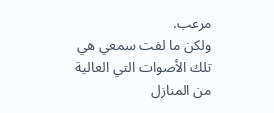مرعب.
ولكن ما لفت سمعي هي تلك الأصوات التي العالية من المنازل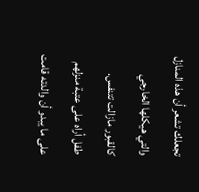تجعلك تشعر أن هذه المنازل والتي هيكلها الخارجي كالقبور مازالت تتنفس.
طفل أراه على عتبة منزلهم على ما يبدو أن والدته قامت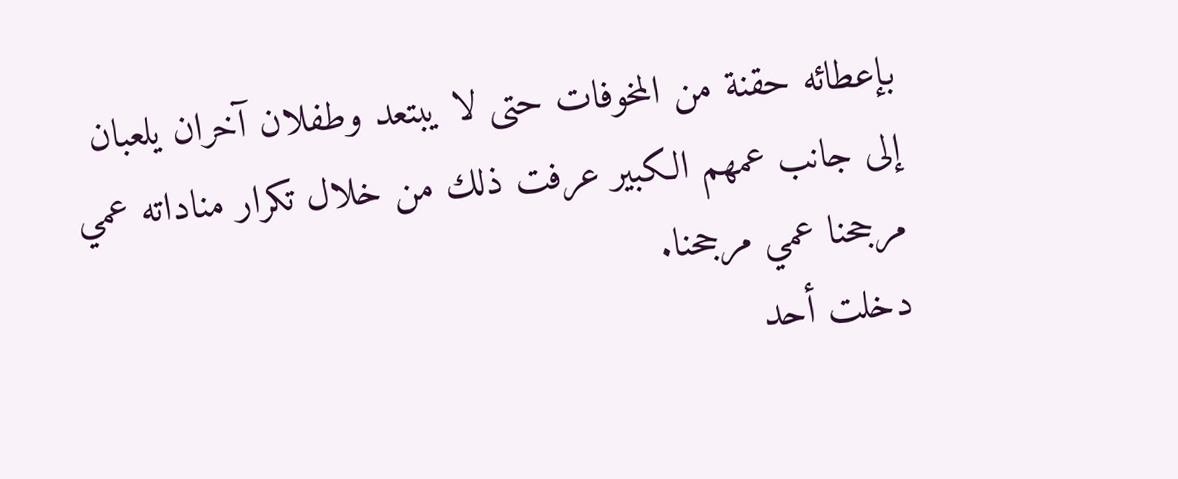بإعطائه حقنة من المخوفات حتى لا يبتعد وطفلان آخران يلعبان إلى جانب عمهم الكبير عرفت ذلك من خلال تكرار مناداته عمي مرجحنا عمي مرجحنا.
دخلت أحد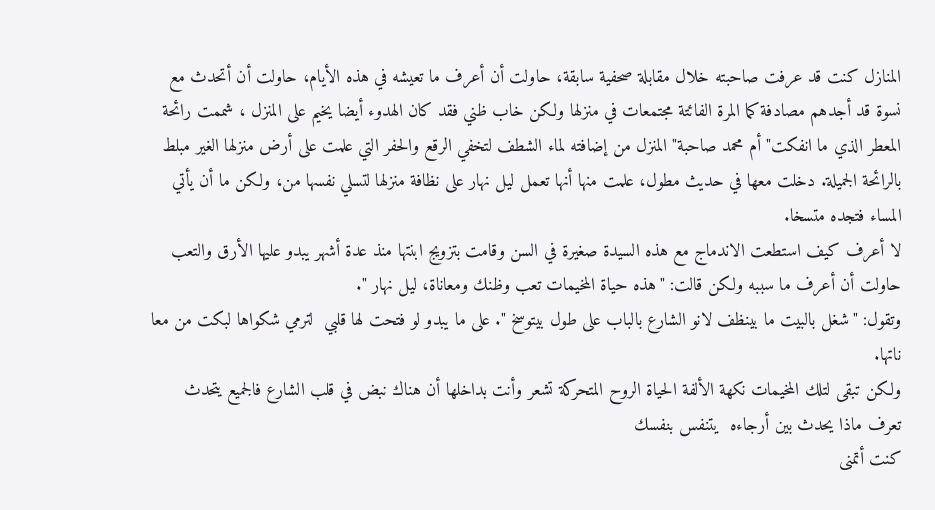المنازل كنت قد عرفت صاحبته خلال مقابلة صحفية سابقة، حاولت أن أعرف ما تعيشه في هذه الأيام، حاولت أن أتحدث مع نسوة قد أجدهم مصادفة كما المرة الفائتة مجتمعات في منزلها ولكن خاب ظني فقد كان الهدوء أيضا يخيم على المنزل ، شممت رائحة المعطر الذي ما انفكت" أم محمد صاحبة" المنزل من إضافته لماء الشطف لتخفي الرقع والحفر التي علمت على أرض منزلها الغير مبلط   بالرائحة الجميلة. دخلت معها في حديث مطول، علمت منها أنها تعمل ليل نهار على نظافة منزلها لتسلي نفسها من، ولكن ما أن يأتي المساء فتجده متسخا.
لا أعرف كيف استطعت الاندماج مع هذه السيدة صغيرة في السن وقامت بتزويج ابنتها منذ عدة أشهر يبدو عليها الأرق والتعب حاولت أن أعرف ما سببه ولكن قالت: "هذه حياة المخيمات تعب وظنك ومعاناة، ليل نهار ".
وتقول: "شغل بالبيت ما بينظف لانو الشارع بالباب على طول بيتوسخ ". على ما يبدو لو فتحت لها قلبي  لترمي شكواها لبكت من معا ناتها.
ولكن تبقى لتلك المخيمات نكهة الألفة الحياة الروح المتحركة تشعر وأنت بداخلها أن هناك نبض في قلب الشارع فالجميع يتحدث تعرف ماذا يحدث بين أرجاءه  يتنفس بنفسك
كنت أتمنى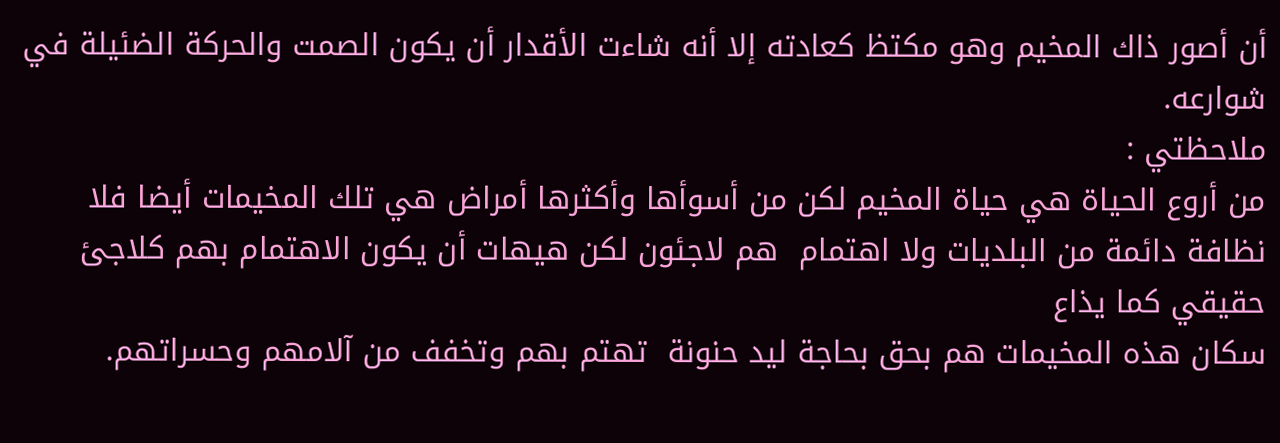أن أصور ذاك المخيم وهو مكتظ كعادته إلا أنه شاءت الأقدار أن يكون الصمت والحركة الضئيلة في شوارعه.
ملاحظتي :
من أروع الحياة هي حياة المخيم لكن من أسوأها وأكثرها أمراض هي تلك المخيمات أيضا فلا نظافة دائمة من البلديات ولا اهتمام  هم لاجئون لكن هيهات أن يكون الاهتمام بهم كلاجئ حقيقي كما يذاع
سكان هذه المخيمات هم بحق بحاجة ليد حنونة  تهتم بهم وتخفف من آلامهم وحسراتهم.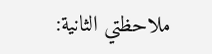ملاحظتي الثانية: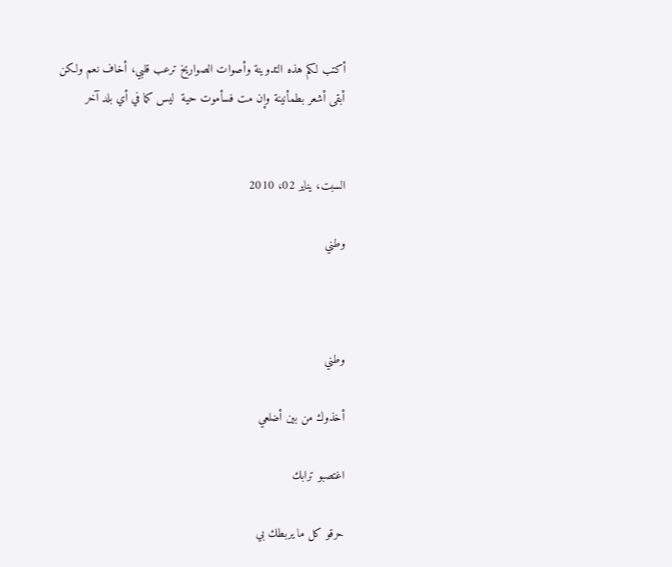أكتب لكم هذه التدوينة وأصوات الصواريخ ترعب قلبي، أخاف نعم ولكن أبقى أشعر بطمأنينة وإن مت فسأموت حية  ليس كما في أي بلد آخر


السبت، يناير 02، 2010

وطني



وطني

أخذوك من بين أضلعي

اغتصبو ترابك

حرقو كل ما يربطك بي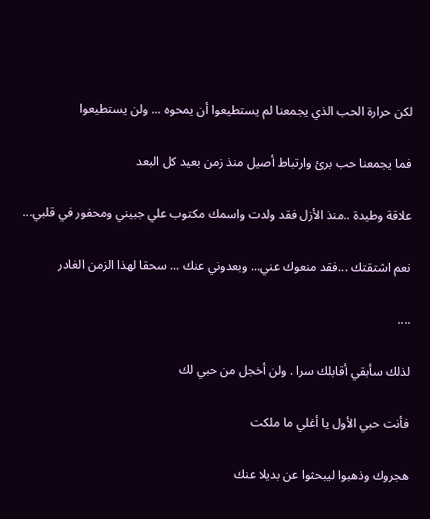لكن حرارة الحب الذي يجمعنا لم يستطيعوا أن يمحوه ... ولن يستطيعوا

فما يجمعنا حب برئ وارتباط أصيل منذ زمن بعيد كل البعد

علاقة وطيدة ..منذ الأزل فقد ولدت واسمك مكتوب علي جبيني ومحفور في قلبي...

نعم اشتقتك ...فقد منعوك عني... وبعدوني عنك ... سحقا لهذا الزمن الغادر

....

لذلك سأبقي أقابلك سرا . ولن أخجل من حبي لك

فأنت حبي الأول يا أغلي ما ملكت

هجروك وذهبوا ليبحثوا عن بديلا عنك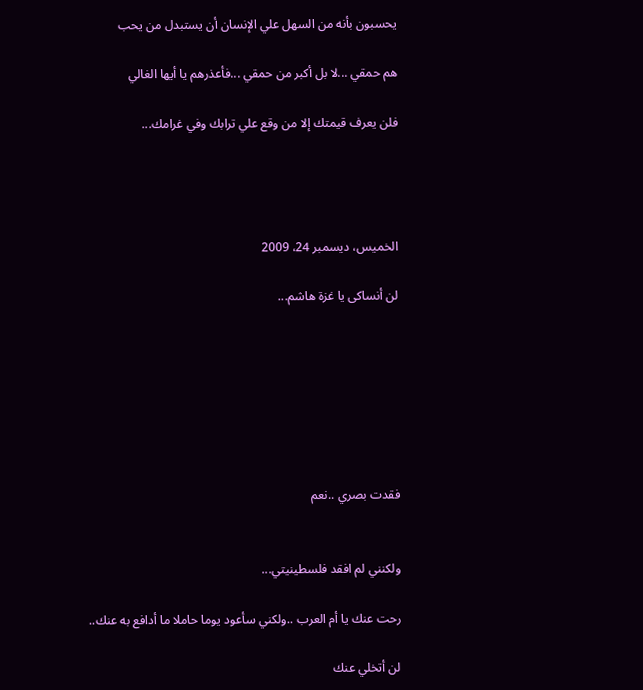يحسبون بأنه من السهل علي الإنسان أن يستبدل من يحب

هم حمقي ...لا بل أكبر من حمقي ...فأعذرهم يا أيها الغالي

فلن يعرف قيمتك إلا من وقع علي ترابك وفي غرامك...




الخميس، ديسمبر 24، 2009

لن أنساكى يا غزة هاشم...







فقدت بصري ..نعم


ولكنني لم افقد فلسطينيتي...

رحت عنك يا أم العرب ..ولكني سأعود يوما حاملا ما أدافع به عنك..

لن أتخلي عنك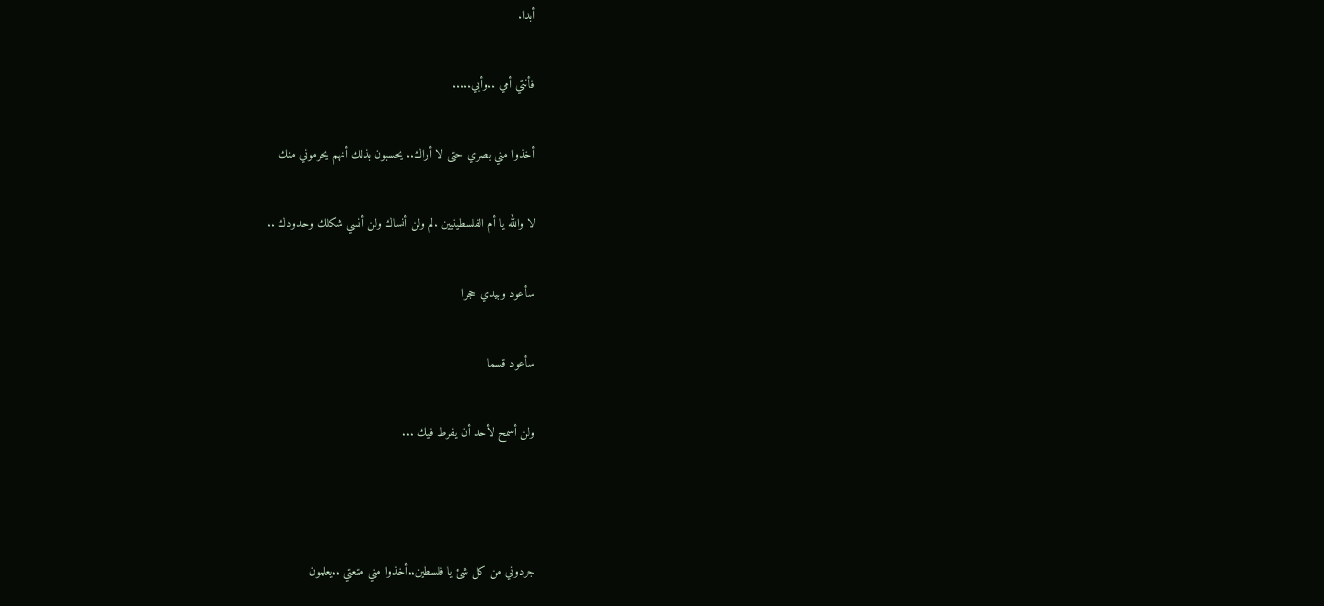أبدا.

فأنتي أمي ..وأبي.....

أخذوا مني بصري حتى لا أراك.. يحسبون بذلك أنهم يحرموني منك

لا والله يا أم الفلسطينيين .لم ولن أنساك ولن أنسي شكلك وحدودك ..

سأعود وبيدي حجرا

سأعود قسما

ولن أسمح لأحد أن يفرط فيك ...



جردوني من كل شئ يا فلسطين..أخذوا مني متعتي ..يعلمون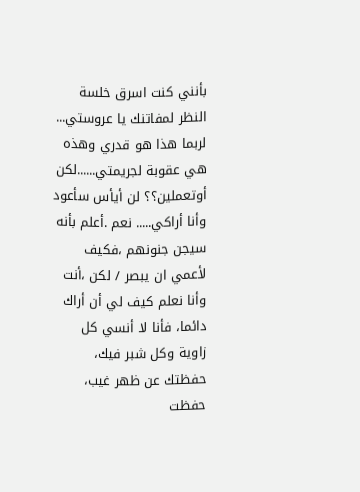بأنني كنت اسرق خلسة النظر لمفاتنك يا عروستي... لربما هذا هو قدري وهذه هي عقوبة لجريمتي......لكن أوتعملين؟؟ لن أيأس سأعود وأنا أراكي..... نعم .أعلم بأنه سيجن جنونهم ،فكيف لأعمي ان يبصر / لكن ،أنت وأنا نعلم كيف لي أن أراك دائما، فأنا لا أنسي كل زاوية وكل شبر فيك، حفظتك عن ظهر غيب، حفظت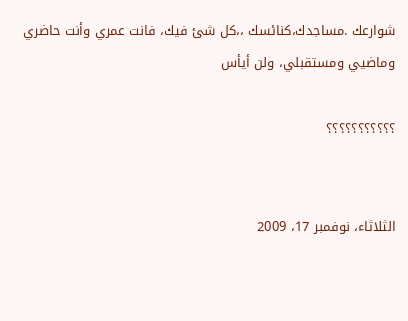شوارعك .مساجدك،كنائسك ،،كل شئ فيك، فانت عمري وأنت حاضري وماضيي ومستقبلي، ولن أيأس

؟؟؟؟؟؟؟؟؟؟؟


الثلاثاء، نوفمبر 17، 2009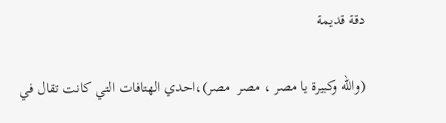دقة قديمة

(والله وكبيرة يا مصر ، مصر  مصر)،احدي الهتافات التي كانت تقال في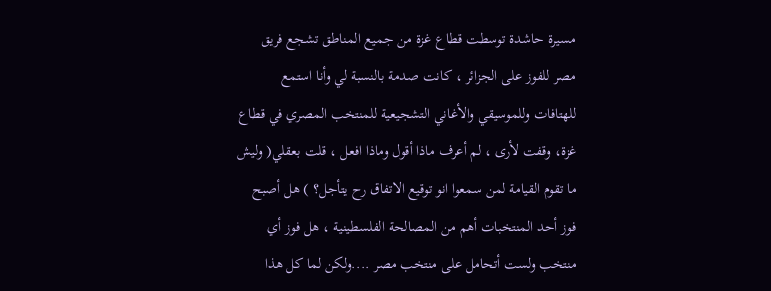مسيرة حاشدة توسطت قطاع غزة من جميع المناطق تشجع فريق مصر للفوز على الجزائر ، كانت صدمة بالنسبة لي وأنا استمع للهتافات وللموسيقي والأغاني التشجيعية للمنتخب المصري في قطاع غزة، وقفت لأرى ، لم أعرف ماذا أقول وماذا افعل ، قلت بعقلي( وليش ما تقوم القيامة لمن سمعوا انو توقيع الاتفاق رح يتأجل؟ ) هل أصبح فوز أحد المنتخبات أهم من المصالحة الفلسطينية ، هل فوز أي منتخب ولست أتحامل على منتخب مصر ....ولكن لما كل هذا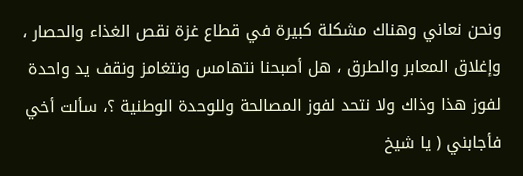ونحن نعاني وهناك مشكلة كبيرة في قطاع غزة نقص الغذاء والحصار ، وإغلاق المعابر والطرق ، هل أصبحنا نتهامس ونتغامز ونقف يد واحدة لفوز هذا وذاك ولا نتحد لفوز المصالحة وللوحدة الوطنية ؟، سألت أخي فأجابني ( يا شيخ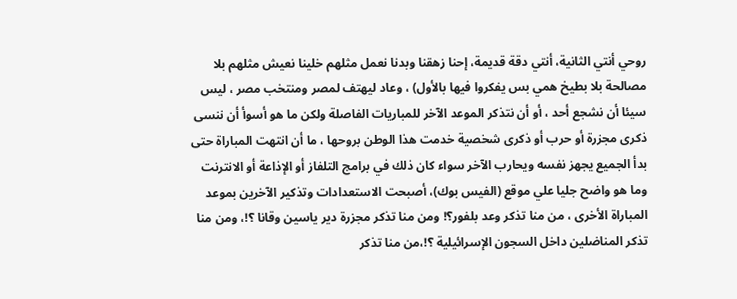روحي أنتي الثانية، أنتي دقة قديمة، إحنا زهقنا وبدنا نعمل مثلهم خلينا نعيش مثلهم بلا مصالحة بلا بطيخ همي بس يفكروا فيها بالأول) ، وعاد ليهتف لمصر ومنتخب مصر ، ليس سيئا أن نشجع أحد ، أو أن نتذكر الموعد الآخر للمباريات الفاصلة ولكن ما هو أسوأ أن ننسى ذكرى مجزرة أو حرب أو ذكرى شخصية خدمت هذا الوطن بروحها ، ما أن انتهت المباراة حتى بدأ الجميع يجهز نفسه ويحارب الآخر سواء كان ذلك في برامج التلفاز أو الإذاعة أو الانترنت وما هو واضح جليا علي موقع (الفيس بوك)، أصبحت الاستعدادات وتذكير الآخرين بموعد المباراة الأخرى ، من منا تذكر وعد بلفور؟! ومن منا تذكر مجزرة دير ياسين وقانا ؟!، ومن منا تذكر المناضلين داخل السجون الإسرائيلية ؟!،من منا تذكر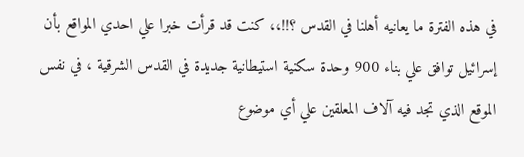في هذه الفترة ما يعانيه أهلنا في القدس ؟!!،، كنت قد قرأت خبرا علي احدي المواقع بأن إسرائيل توافق علي بناء 900 وحدة سكنية استيطانية جديدة في القدس الشرقية ، في نفس الموقع الذي تجد فيه آلاف المعلقين علي أي موضوع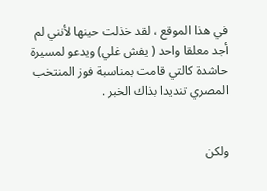في هذا الموقع ، لقد خذلت حينها لأنني لم أجد معلقا واحد ( يفش غلي) ويدعو لمسيرة حاشدة كالتي قامت بمناسبة فوز المنتخب المصري تنديدا بذاك الخبر .


ولكن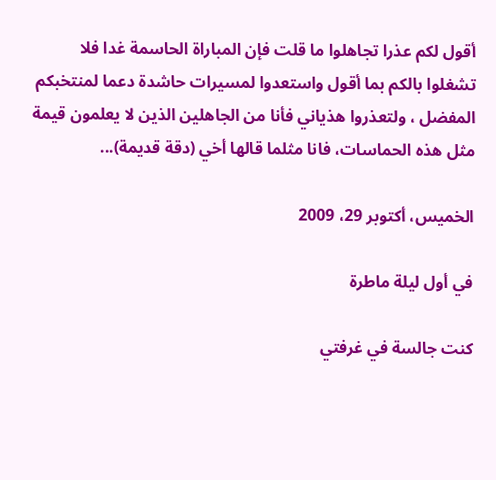أقول لكم عذرا تجاهلوا ما قلت فإن المباراة الحاسمة غدا فلا تشغلوا بالكم بما أقول واستعدوا لمسيرات حاشدة دعما لمنتخبكم المفضل ، ولتعذروا هذياني فأنا من الجاهلين الذين لا يعلمون قيمة مثل هذه الحماسات، فانا مثلما قالها أخي (دقة قديمة)...

الخميس، أكتوبر 29، 2009

في أول ليلة ماطرة

كنت جالسة في غرفتي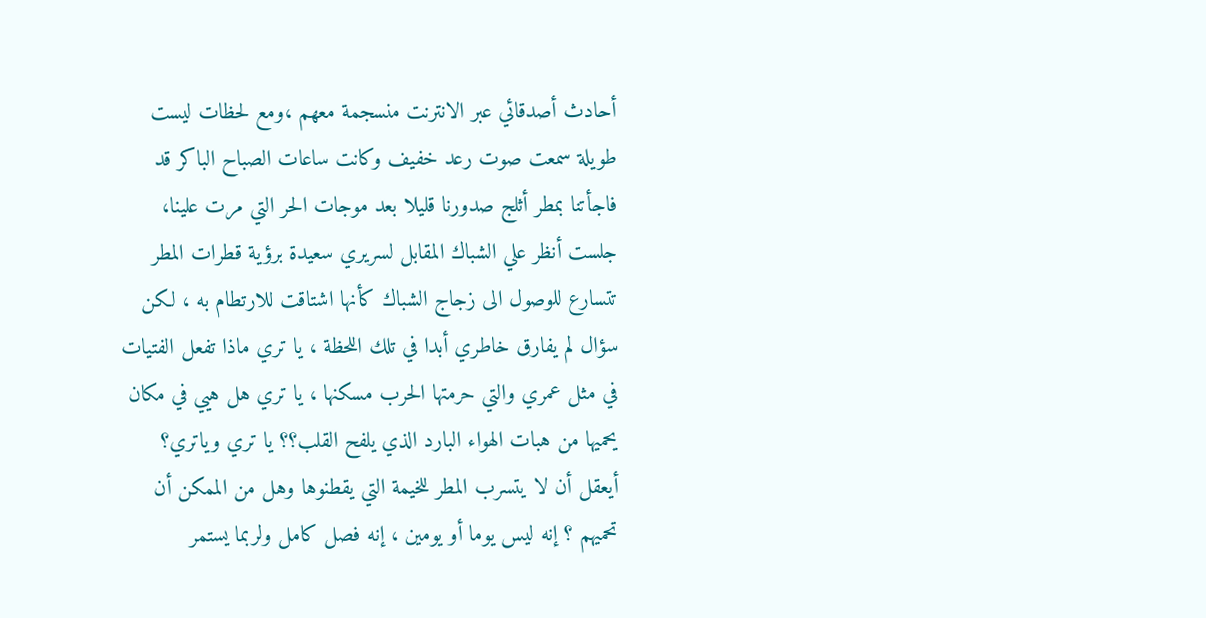أحادث أصدقائي عبر الانترنت منسجمة معهم ،ومع لحظات ليست طويلة سمعت صوت رعد خفيف وكانت ساعات الصباح الباكر قد فاجأتنا بمطر أثلج صدورنا قليلا بعد موجات الحر التي مرت علينا، جلست أنظر علي الشباك المقابل لسريري سعيدة برؤية قطرات المطر تتسارع للوصول الى زجاج الشباك كأنها اشتاقت للارتطام به ، لكن سؤال لم يفارق خاطري أبدا في تلك اللحظة ، يا تري ماذا تفعل الفتيات في مثل عمري والتي حرمتها الحرب مسكنها ، يا تري هل هيي في مكان يحميها من هبات الهواء البارد الذي يلفح القلب؟؟ يا تري وياتري؟
أيعقل أن لا يتسرب المطر للخيمة التي يقطنوها وهل من الممكن أن تحميهم ؟ إنه ليس يوما أو يومين ، إنه فصل كامل ولربما يستمر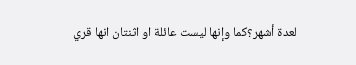لعدة أشهر؟كما وإنها ليست عائلة او اثنتان انها قري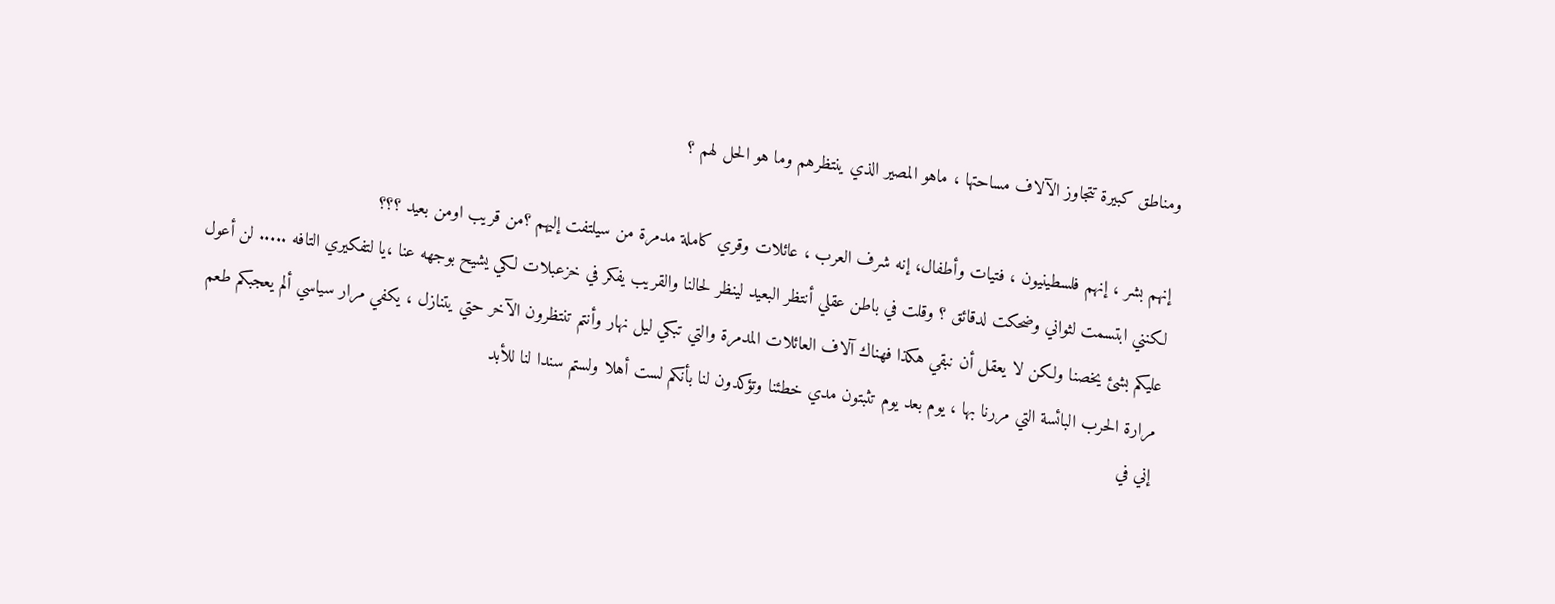ومناطق كبيرة تتجاوز الآلاف مساحتها ، ماهو المصير الذي ينتظرهم وما هو الحل لهم ؟

إنهم بشر ، إنهم فلسطينيون ، فتيات وأطفال، إنه شرف العرب ، عائلات وقري كاملة مدمرة من سيلتفت إليهم ؟من قريب اومن بعيد ؟؟؟
لكنني ابتسمت لثواني وضحكت لدقائق ؟ وقلت في باطن عقلي أنتظر البعيد لينظر لحالنا والقريب يفكر في خزعبلات لكي يشيح بوجهه عنا ،يا لتفكيري التافه ..... لن أعول عليكم بشئ يخصنا ولكن لا يعقل أن نبقي هكذا فهناك آلاف العائلات المدمرة والتي تبكي ليل نهار وأنتم تنتظرون الآخر حتي يتنازل ، يكفي مرار سياسي ألم يعجبكم طعم مرارة الحرب البائسة التي مررنا بها ، يوم بعد يوم تثبتون مدي خطئنا وتؤكدون لنا بأنكم لست أهلا ولستم سندا لنا للأبد
إني في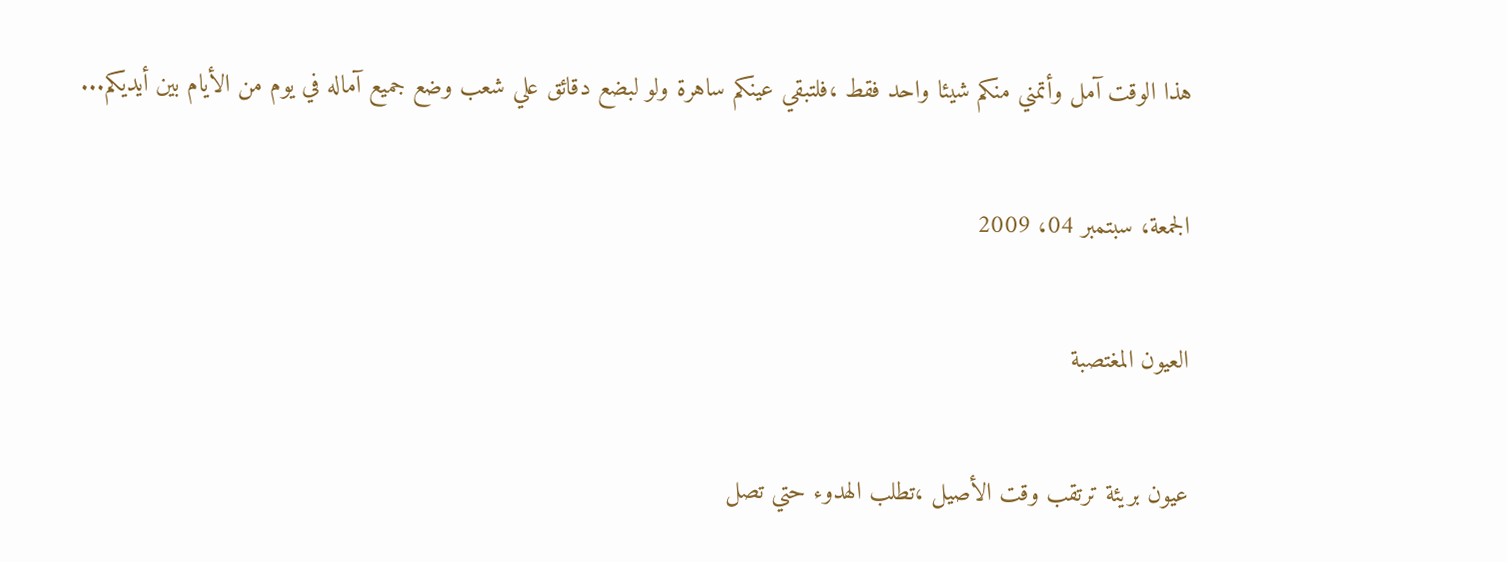هذا الوقت آمل وأتمني منكم شيئا واحد فقط ،فلتبقي عينكم ساهرة ولو لبضع دقائق علي شعب وضع جميع آماله في يوم من الأيام بين أيديكم...

الجمعة، سبتمبر 04، 2009

العيون المغتصبة

عيون بريئة ترتقب وقت الأصيل ،تطلب الهدوء حتي تصل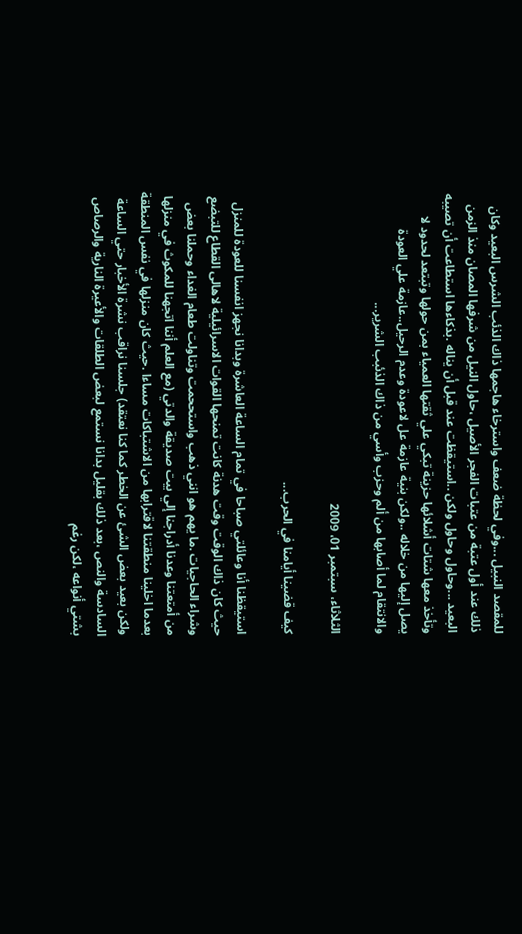للمقصد النبيل ...وفي لحظة ضعف واسترخاء هاجمها ذاك الذئب الشرس البعيد وكان ذلك عند أول عتبة من عتبات الفجر الأصيل ،حاول النيل من شرفها المصان منذ الزمن البعيد ...وحاول وحاول ولكن ..استيقظت عند قبل أن يناله .بذكاءها استطاعت أن تصيبه وتأخذ معها شتات أشلائها حزينة تبكي علي ثقتها العمياء بمن حولها وتبتعد لحدود لا يصل إليها من خلاله ..ولكن بنية عازمة عل لاعودة وعدم الرحيل..عازمة علي العودة والانتقام لما أصابها من ألم وحزب وأسي من ذاك الذئبب الشرير...

الثلاثاء، سبتمبر 01، 2009

كيف قضينا أيامنا في الحرب...

استيقظنا أنا وعائلتي صباحا في تمام الساعة العاشرة وبدانا نجهز انفسنا للعودة للمنزل حيث كان ذاك الوقت وقت هدنة كانت تمنحها القوات الاسرائيلية لاهالى القطاع للتبضع وشراء الحاجيات .ما يهم هو انني ذهب واستححمت وتناولت طعام الغداء وحملنا بعض من أمتعتنا وعدنا أدراجنا إلي بيت صديقة والدتي (مع العلم أننا اتجهنا للمكوث في منزلها بعدما اخلينا منطقتنا لاقترابها من الاشتباكات مساءا .حيث كان منزلها في نفس المنطقة ولكن بعيد بعض الشئ عن الخطر كما كنا نعتقد) جلسنا نراقب نشرة الأخبار حتي الساعة السادسة والنص ،بعد ذلك بقليل بدانا نستمع لبعض الطلقات والأعيرة النارية والرصاص بشتي أنواعه ،لكن رغم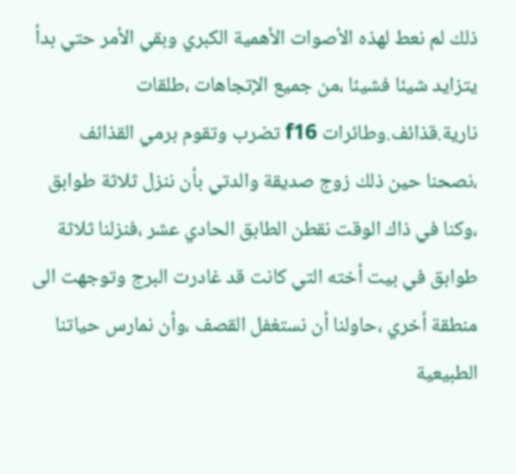ذلك لم نعط لهذه الأصوات الأهمية الكبري وبقي الأمر حتي بدأ يتزايد شيئا فشيئا ،من جميع الإتجاهات ،طلقات نارية.قذائف.وطائرات f16 تضرب وتقوم برمي القذائف ،نصحنا حين ذلك زوج صديقة والدتي بأن ننزل ثلاثة طوابق ،وكنا في ذاك الوقت نقطن الطابق الحادي عشر ،فنزلنا ثلاثة طوابق في بيت أخته التي كانت قد غادرت البرج وتوجهت الى منطقة أخري ،حاولنا أن نستغفل القصف ،وأن نمارس حياتنا الطبيعية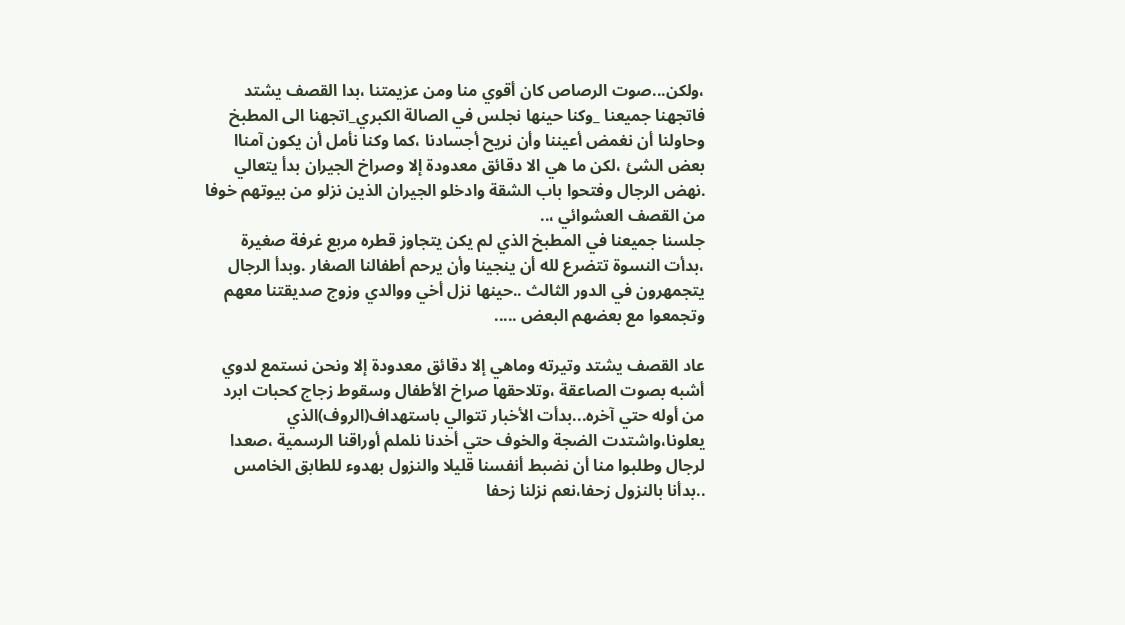،ولكن...صوت الرصاص كان أقوي منا ومن عزيمتنا ،بدا القصف يشتد فاتجهنا جميعنا _وكنا حينها نجلس في الصالة الكبري_اتجهنا الى المطبخ وحاولنا أن نغمض أعيننا وأن نريح أجسادنا ،كما وكنا نأمل أن يكون آمناا بعض الشئ ،لكن ما هي الا دقائق معدودة إلا وصراخ الجيران بدأ يتعالي .نهض الرجال وفتحوا باب الشقة وادخلو الجيران الذين نزلو من بيوتهم خوفا من القصف العشوائي ،..
جلسنا جميعنا في المطبخ الذي لم يكن يتجاوز قطره مربع غرفة صغيرة ،بدأت النسوة تتضرع لله أن ينجينا وأن يرحم أطفالنا الصغار .وبدأ الرجال يتجمهرون في الدور الثالث ..حينها نزل أخي ووالدي وزوج صديقتنا معهم وتجمعوا مع بعضهم البعض .....

عاد القصف يشتد وتيرته وماهي إلا دقائق معدودة إلا ونحن نستمع لدوي أشبه بصوت الصاعقة ،وتلاحقها صراخ الأطفال وسقوط زجاج كحبات ابرد من أوله حتي آخره...بدأت الأخبار تتوالي باستهداف(الروف)الذي يعلونا،واشتدت الضجة والخوف حتي أخدنا نلملم أوراقنا الرسمية ،صعدا لرجال وطلبوا منا أن نضبط أنفسنا قليلا والنزول بهدوء للطابق الخامس ..بدأنا بالنزول زحفا،نعم نزلنا زحفا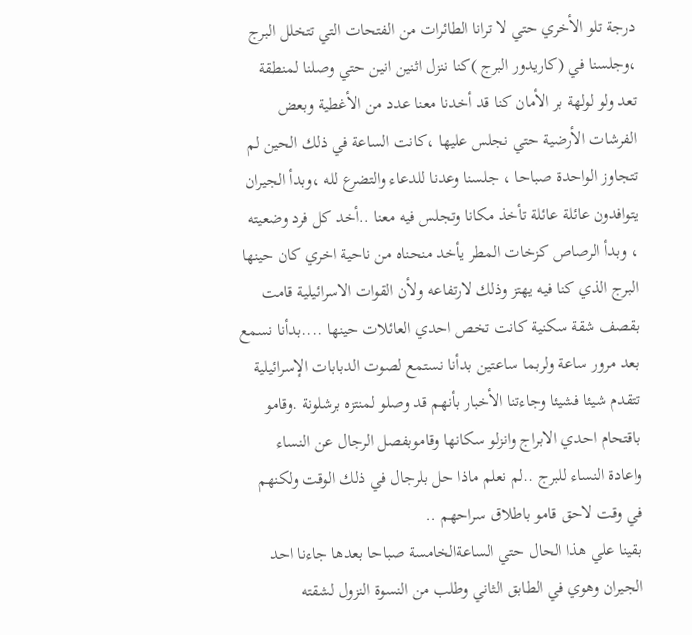درجة تلو الأخري حتي لا ترانا الطائرات من الفتحات التي تتخلل البرج ،وجلسنا في (كاريدور البرج )كنا ننزل اثنين انين حتي وصلنا لمنطقة تعد ولو لولهة بر الأمان كنا قد أخدنا معنا عدد من الأغطية وبعض الفرشات الأرضية حتي نجلس عليها ،كانت الساعة في ذلك الحين لم تتجاوز الواحدة صباحا ، جلسنا وعدنا للدعاء والتضرع لله ،وبدأ الجيران يتوافدون عائلة عائلة تأخذ مكانا وتجلس فيه معنا ..أخد كل فرد وضعيته ، وبدأ الرصاص كزخات المطر يأخد منحناه من ناحية اخري كان حينها البرج الذي كنا فيه يهتز وذلك لارتفاعه ولأن القوات الاسرائيلية قامت بقصف شقة سكنية كانت تخص احدي العائلات حينها ....بدأنا نسمع بعد مرور ساعة ولربما ساعتين بدأنا نستمع لصوت الدبابات الإسرائيلية تتقدم شيئا فشيئا وجاءتنا الأخبار بأنهم قد وصلو لمنتزه برشلونة .وقامو باقتحام احدي الابراج وانزلو سكانها وقاموبفصل الرجال عن النساء واعادة النساء للبرج ..لم نعلم ماذا حل بلرجال في ذلك الوقت ولكنهم في وقت لاحق قامو باطلاق سراحهم ..
بقينا علي هذا الحال حتي الساعةالخامسة صباحا بعدها جاءنا احد الجيران وهوي في الطابق الثاني وطلب من النسوة النزول لشقته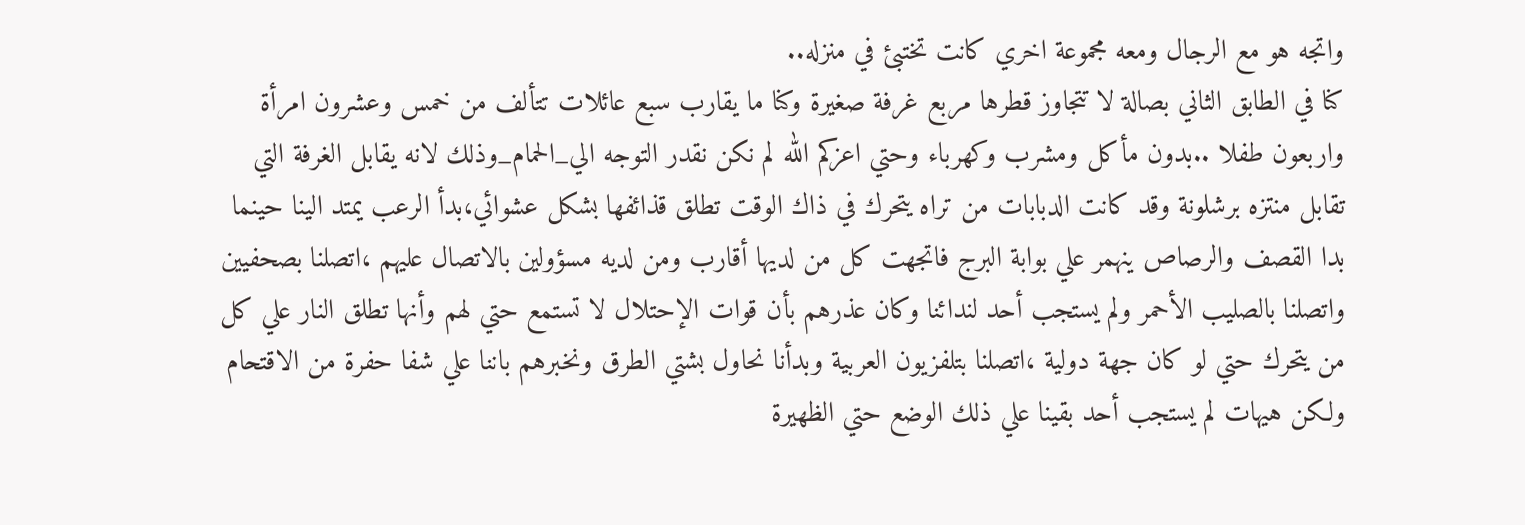واتجه هو مع الرجال ومعه مجموعة اخري كانت تختبئ في منزله..
كنا في الطابق الثاني بصالة لا تتجاوز قطرها مربع غرفة صغيرة وكنا ما يقارب سبع عائلات تتألف من خمس وعشرون امرأة واربعون طفلا ..بدون مأكل ومشرب وكهرباء وحتي اعزكم الله لم نكن نقدر التوجه الي_الحمام_وذلك لانه يقابل الغرفة التي تقابل منتزه برشلونة وقد كانت الدبابات من تراه يتحرك في ذاك الوقت تطلق قذائفها بشكل عشوائي،بدأ الرعب يمتد الينا حينما بدا القصف والرصاص ينهمر علي بوابة البرج فاتجهت كل من لديها أقارب ومن لديه مسؤولين بالاتصال عليهم ،اتصلنا بصحفيين واتصلنا بالصليب الأحمر ولم يستجب أحد لندائنا وكان عذرهم بأن قوات الإحتلال لا تستمع حتي لهم وأنها تطلق النار علي كل من يتحرك حتي لو كان جهة دولية ،اتصلنا بتلفزيون العربية وبدأنا نحاول بشتي الطرق ونخبرهم باننا علي شفا حفرة من الاقتحام ولكن هيهات لم يستجب أحد بقينا علي ذلك الوضع حتي الظهيرة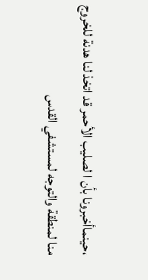،حينماأخبرونا بأن ا لصليب الأحمر قد اتخذ لنا هدنة للخروج منا لمنطقة والتوجه لمستشفي القدس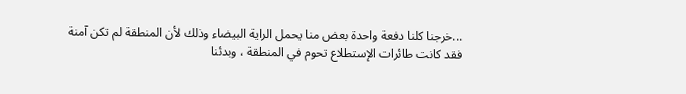...خرجنا كلنا دفعة واحدة بعض منا يحمل الراية البيضاء وذلك لأن المنطقة لم تكن آمنة فقد كانت طائرات الإستطلاع تحوم في المنطقة ، وبدئنا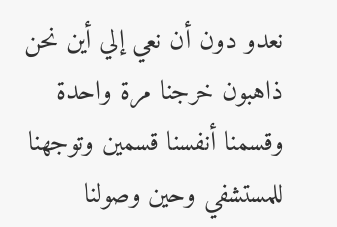نعدو دون أن نعي إلي أين نحن ذاهبون خرجنا مرة واحدة وقسمنا أنفسنا قسمين وتوجهنا للمستشفي وحين وصولنا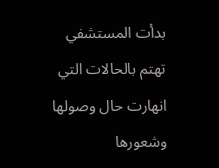بدأت المستشفي تهتم بالحالات التي انهارت حال وصولها وشعورها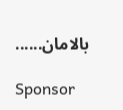بالامان......

Sponsor